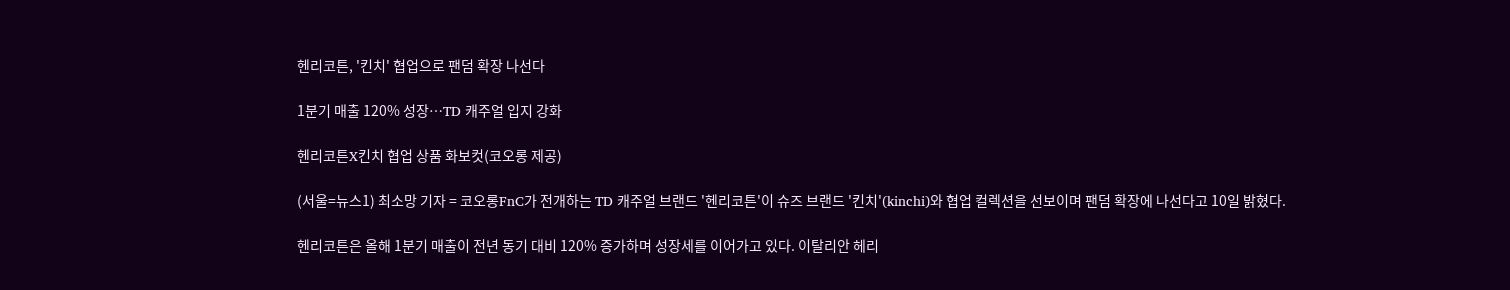헨리코튼, '킨치' 협업으로 팬덤 확장 나선다

1분기 매출 120% 성장…TD 캐주얼 입지 강화

헨리코튼X킨치 협업 상품 화보컷(코오롱 제공)

(서울=뉴스1) 최소망 기자 = 코오롱FnC가 전개하는 TD 캐주얼 브랜드 '헨리코튼'이 슈즈 브랜드 '킨치'(kinchi)와 협업 컬렉션을 선보이며 팬덤 확장에 나선다고 10일 밝혔다.

헨리코튼은 올해 1분기 매출이 전년 동기 대비 120% 증가하며 성장세를 이어가고 있다. 이탈리안 헤리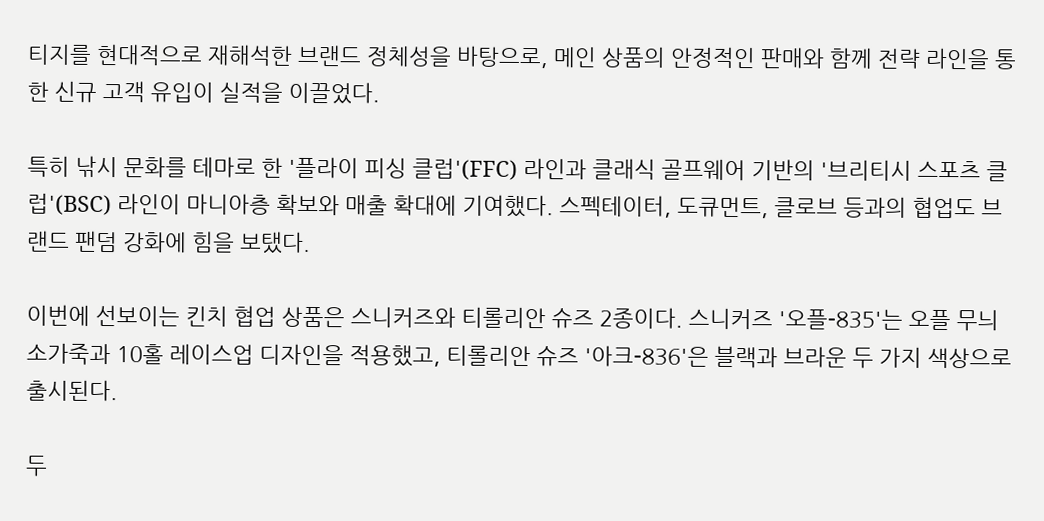티지를 현대적으로 재해석한 브랜드 정체성을 바탕으로, 메인 상품의 안정적인 판매와 함께 전략 라인을 통한 신규 고객 유입이 실적을 이끌었다.

특히 낚시 문화를 테마로 한 '플라이 피싱 클럽'(FFC) 라인과 클래식 골프웨어 기반의 '브리티시 스포츠 클럽'(BSC) 라인이 마니아층 확보와 매출 확대에 기여했다. 스펙테이터, 도큐먼트, 클로브 등과의 협업도 브랜드 팬덤 강화에 힘을 보탰다.

이번에 선보이는 킨치 협업 상품은 스니커즈와 티롤리안 슈즈 2종이다. 스니커즈 '오플-835'는 오플 무늬 소가죽과 10홀 레이스업 디자인을 적용했고, 티롤리안 슈즈 '아크-836'은 블랙과 브라운 두 가지 색상으로 출시된다.

두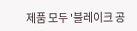제품 모두 '블레이크 공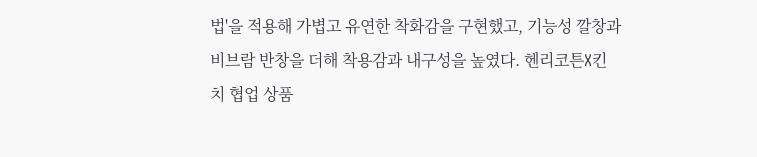법'을 적용해 가볍고 유연한 착화감을 구현했고, 기능성 깔창과 비브람 반창을 더해 착용감과 내구성을 높였다. 헨리코튼X킨치 협업 상품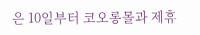은 10일부터 코오롱몰과 제휴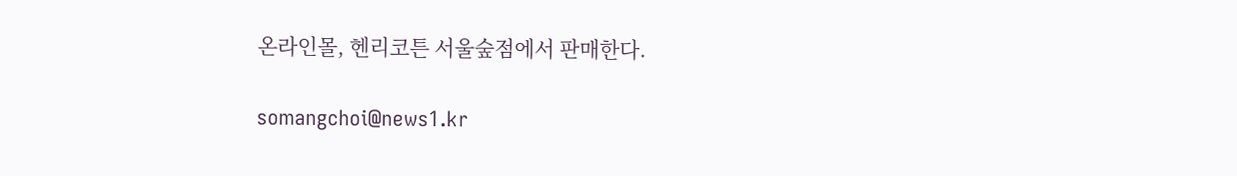온라인몰, 헨리코튼 서울숲점에서 판매한다.

somangchoi@news1.kr